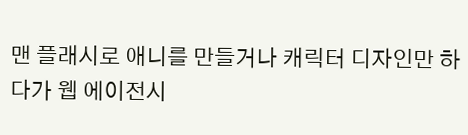맨 플래시로 애니를 만들거나 캐릭터 디자인만 하다가 웹 에이전시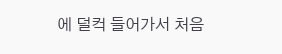에 덜컥 들어가서 처음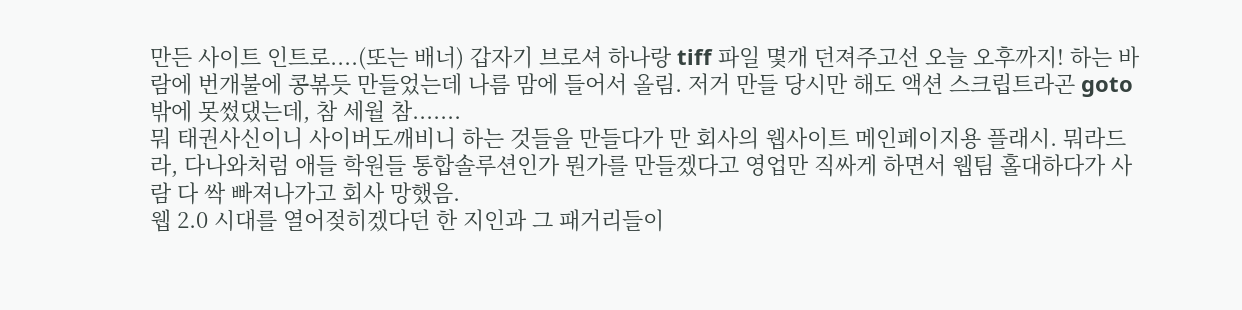만든 사이트 인트로....(또는 배너) 갑자기 브로셔 하나랑 tiff 파일 몇개 던져주고선 오늘 오후까지! 하는 바람에 번개불에 콩볶듯 만들었는데 나름 맘에 들어서 올림. 저거 만들 당시만 해도 액션 스크립트라곤 goto밖에 못썼댔는데, 참 세월 참.......
뭐 태권사신이니 사이버도깨비니 하는 것들을 만들다가 만 회사의 웹사이트 메인페이지용 플래시. 뭐라드라, 다나와처럼 애들 학원들 통합솔루션인가 뭔가를 만들겠다고 영업만 직싸게 하면서 웹팀 홀대하다가 사람 다 싹 빠져나가고 회사 망했음.
웹 2.0 시대를 열어젖히겠다던 한 지인과 그 패거리들이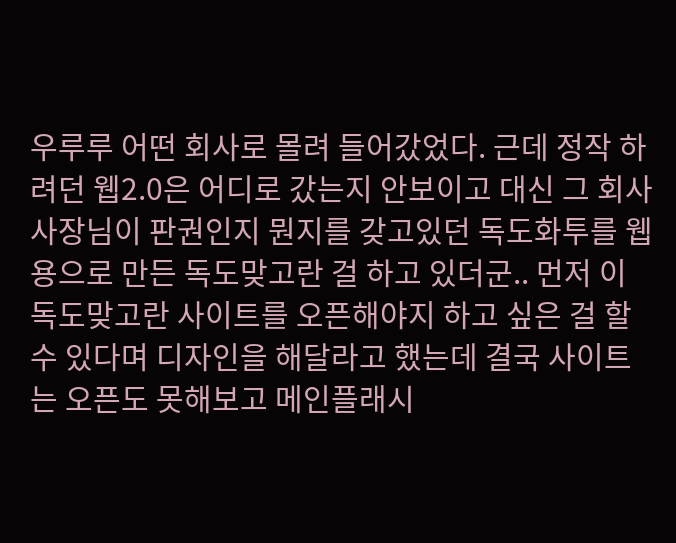우루루 어떤 회사로 몰려 들어갔었다. 근데 정작 하려던 웹2.0은 어디로 갔는지 안보이고 대신 그 회사 사장님이 판권인지 뭔지를 갖고있던 독도화투를 웹용으로 만든 독도맞고란 걸 하고 있더군.. 먼저 이 독도맞고란 사이트를 오픈해야지 하고 싶은 걸 할 수 있다며 디자인을 해달라고 했는데 결국 사이트는 오픈도 못해보고 메인플래시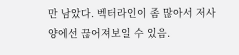만 남았다. 벡터라인이 좀 많아서 저사양에선 끊어져보일 수 있음.